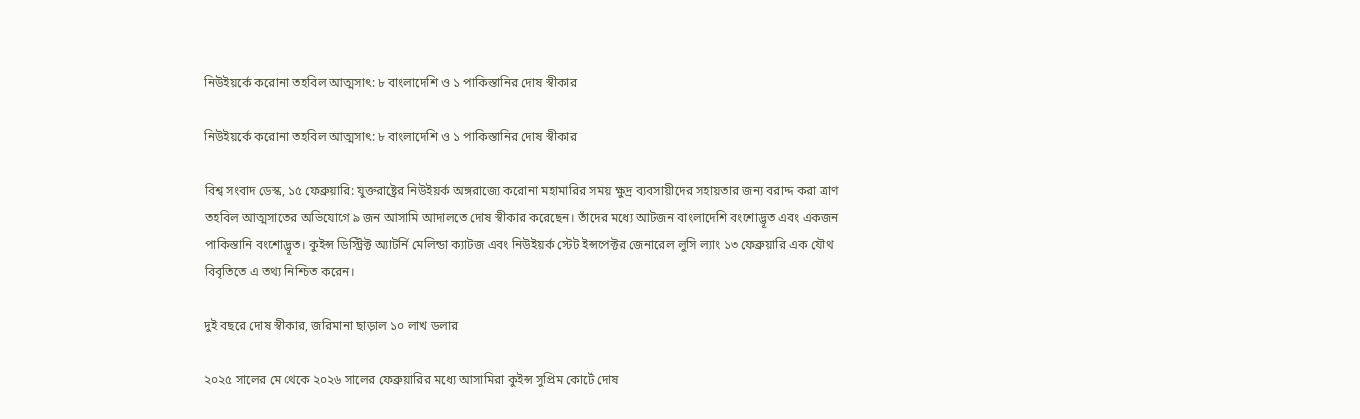নিউইয়র্কে করোনা তহবিল আত্মসাৎ: ৮ বাংলাদেশি ও ১ পাকিস্তানির দোষ স্বীকার

নিউইয়র্কে করোনা তহবিল আত্মসাৎ: ৮ বাংলাদেশি ও ১ পাকিস্তানির দোষ স্বীকার

বিশ্ব সংবাদ ডেস্ক, ১৫ ফেব্রুয়ারি: যুক্তরাষ্ট্রের নিউইয়র্ক অঙ্গরাজ্যে করোনা মহামারির সময় ক্ষুদ্র ব্যবসায়ীদের সহায়তার জন্য বরাদ্দ করা ত্রাণ তহবিল আত্মসাতের অভিযোগে ৯ জন আসামি আদালতে দোষ স্বীকার করেছেন। তাঁদের মধ্যে আটজন বাংলাদেশি বংশোদ্ভূত এবং একজন পাকিস্তানি বংশোদ্ভূত। কুইন্স ডিস্ট্রিক্ট অ্যাটর্নি মেলিন্ডা ক্যাটজ এবং নিউইয়র্ক স্টেট ইন্সপেক্টর জেনারেল লুসি ল্যাং ১৩ ফেব্রুয়ারি এক যৌথ বিবৃতিতে এ তথ্য নিশ্চিত করেন।

দুই বছরে দোষ স্বীকার, জরিমানা ছাড়াল ১০ লাখ ডলার

২০২৫ সালের মে থেকে ২০২৬ সালের ফেব্রুয়ারির মধ্যে আসামিরা কুইন্স সুপ্রিম কোর্টে দোষ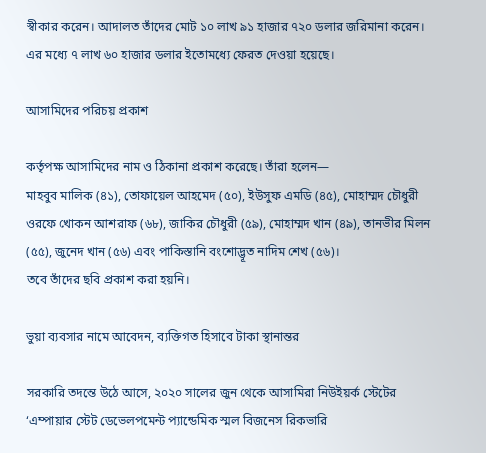স্বীকার করেন। আদালত তাঁদের মোট ১০ লাখ ৯১ হাজার ৭২০ ডলার জরিমানা করেন। এর মধ্যে ৭ লাখ ৬০ হাজার ডলার ইতোমধ্যে ফেরত দেওয়া হয়েছে।

আসামিদের পরিচয় প্রকাশ

কর্তৃপক্ষ আসামিদের নাম ও ঠিকানা প্রকাশ করেছে। তাঁরা হলেন—
মাহবুব মালিক (৪১), তোফায়েল আহমেদ (৫০), ইউসুফ এমডি (৪৫), মোহাম্মদ চৌধুরী ওরফে খোকন আশরাফ (৬৮), জাকির চৌধুরী (৫৯), মোহাম্মদ খান (৪৯), তানভীর মিলন (৫৫), জুনেদ খান (৫৬) এবং পাকিস্তানি বংশোদ্ভূত নাদিম শেখ (৫৬)।
তবে তাঁদের ছবি প্রকাশ করা হয়নি।

ভুয়া ব্যবসার নামে আবেদন, ব্যক্তিগত হিসাবে টাকা স্থানান্তর

সরকারি তদন্তে উঠে আসে, ২০২০ সালের জুন থেকে আসামিরা নিউইয়র্ক স্টেটের ‘এম্পায়ার স্টেট ডেভেলপমেন্ট প্যান্ডেমিক স্মল বিজনেস রিকভারি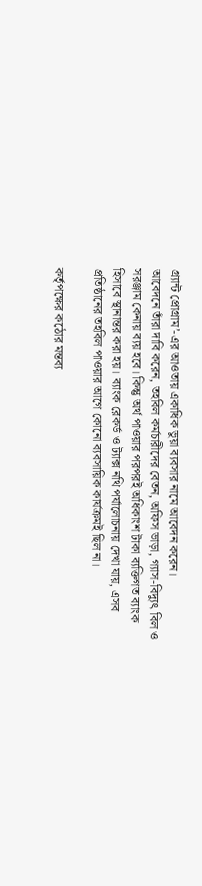গ্র্যান্ট প্রোগ্রাম’-এর আওতায় একাধিক ভুয়া ব্যবসার নামে আবেদন করেন।
আবেদনে তাঁরা দাবি করেন, তহবিল কর্মচারীদের বেতন, অফিস ভাড়া, গ্যাস-বিদ্যুৎ বিল ও সরঞ্জাম কেনায় ব্যয় হবে। কিন্তু অর্থ পাওয়ার পরপরই অধিকাংশ টাকা ব্যক্তিগত ব্যাংক হিসাবে স্থানান্তর করা হয়। ব্যাংক রেকর্ড ও ট্যাক্স নথি পর্যালোচনায় দেখা যায়, এসব প্রতিষ্ঠানের তহবিল পাওয়ার আগে কোনো ব্যবসায়িক কার্যক্রমই ছিল না।

কর্তৃপক্ষের কঠোর মন্তব্য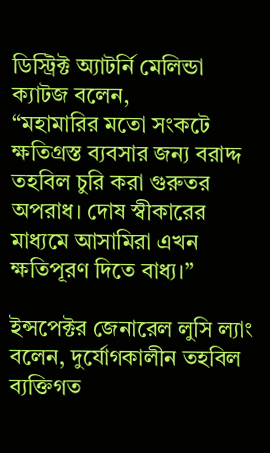ডিস্ট্রিক্ট অ্যাটর্নি মেলিন্ডা ক্যাটজ বলেন,
“মহামারির মতো সংকটে ক্ষতিগ্রস্ত ব্যবসার জন্য বরাদ্দ তহবিল চুরি করা গুরুতর অপরাধ। দোষ স্বীকারের মাধ্যমে আসামিরা এখন ক্ষতিপূরণ দিতে বাধ্য।”

ইন্সপেক্টর জেনারেল লুসি ল্যাং বলেন, দুর্যোগকালীন তহবিল ব্যক্তিগত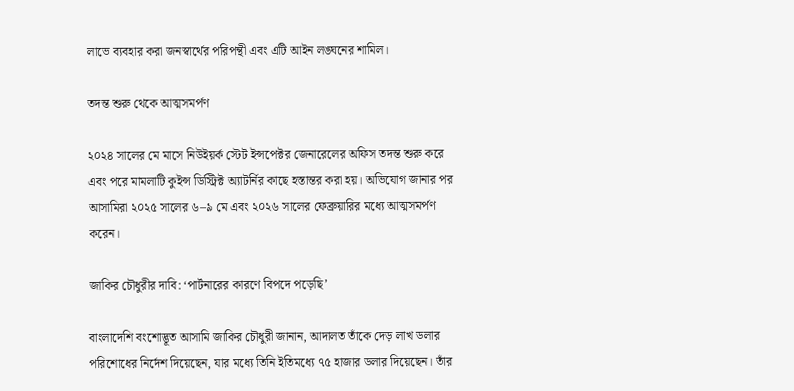লাভে ব্যবহার করা জনস্বার্থের পরিপন্থী এবং এটি আইন লঙ্ঘনের শামিল।

তদন্ত শুরু থেকে আত্মসমর্পণ

২০২৪ সালের মে মাসে নিউইয়র্ক স্টেট ইন্সপেক্টর জেনারেলের অফিস তদন্ত শুরু করে এবং পরে মামলাটি কুইন্স ডিস্ট্রিক্ট অ্যাটর্নির কাছে হস্তান্তর করা হয়। অভিযোগ জানার পর আসামিরা ২০২৫ সালের ৬–৯ মে এবং ২০২৬ সালের ফেব্রুয়ারির মধ্যে আত্মসমর্পণ করেন।

জাকির চৌধুরীর দাবি: ‘পার্টনারের কারণে বিপদে পড়েছি’

বাংলাদেশি বংশোদ্ভূত আসামি জাকির চৌধুরী জানান, আদালত তাঁকে দেড় লাখ ডলার পরিশোধের নির্দেশ দিয়েছেন, যার মধ্যে তিনি ইতিমধ্যে ৭৫ হাজার ডলার দিয়েছেন। তাঁর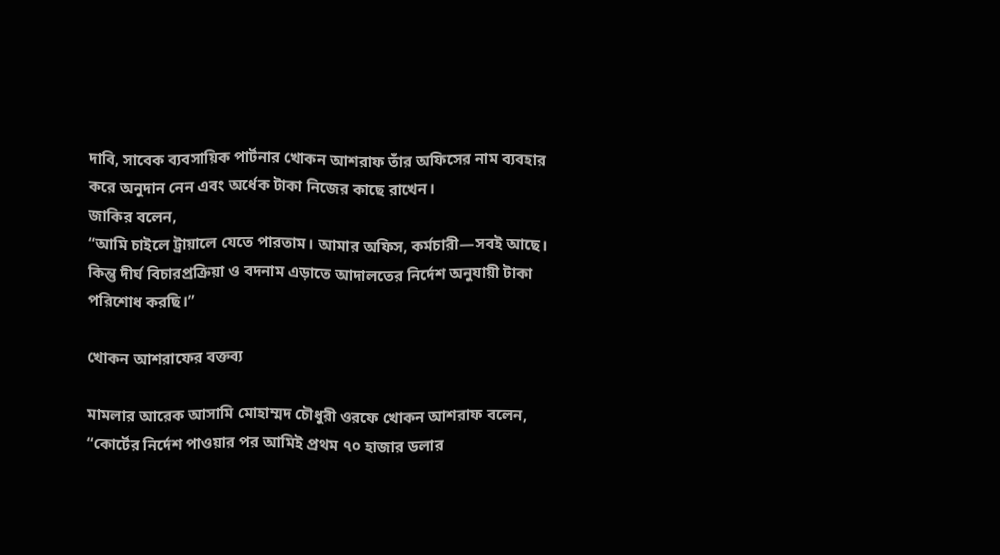দাবি, সাবেক ব্যবসায়িক পার্টনার খোকন আশরাফ তাঁর অফিসের নাম ব্যবহার করে অনুদান নেন এবং অর্ধেক টাকা নিজের কাছে রাখেন।
জাকির বলেন,
“আমি চাইলে ট্রায়ালে যেতে পারতাম। আমার অফিস, কর্মচারী—সবই আছে। কিন্তু দীর্ঘ বিচারপ্রক্রিয়া ও বদনাম এড়াতে আদালতের নির্দেশ অনুযায়ী টাকা পরিশোধ করছি।”

খোকন আশরাফের বক্তব্য

মামলার আরেক আসামি মোহাম্মদ চৌধুরী ওরফে খোকন আশরাফ বলেন,
“কোর্টের নির্দেশ পাওয়ার পর আমিই প্রথম ৭০ হাজার ডলার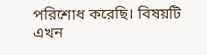পরিশোধ করেছি। বিষয়টি এখন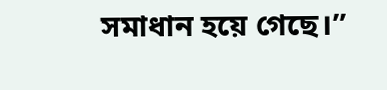সমাধান হয়ে গেছে।”